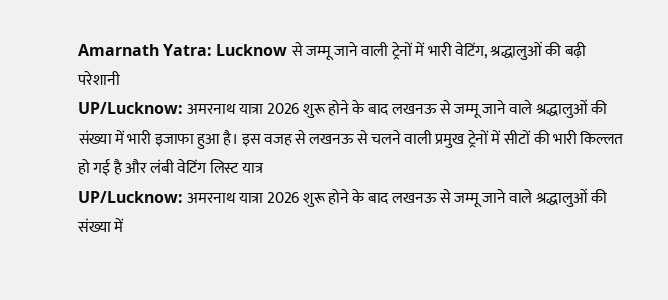Amarnath Yatra: Lucknow से जम्मू जाने वाली ट्रेनों में भारी वेटिंग, श्रद्धालुओं की बढ़ी परेशानी
UP/Lucknow: अमरनाथ यात्रा 2026 शुरू होने के बाद लखनऊ से जम्मू जाने वाले श्रद्धालुओं की संख्या में भारी इजाफा हुआ है। इस वजह से लखनऊ से चलने वाली प्रमुख ट्रेनों में सीटों की भारी किल्लत हो गई है और लंबी वेटिंग लिस्ट यात्र
UP/Lucknow: अमरनाथ यात्रा 2026 शुरू होने के बाद लखनऊ से जम्मू जाने वाले श्रद्धालुओं की संख्या में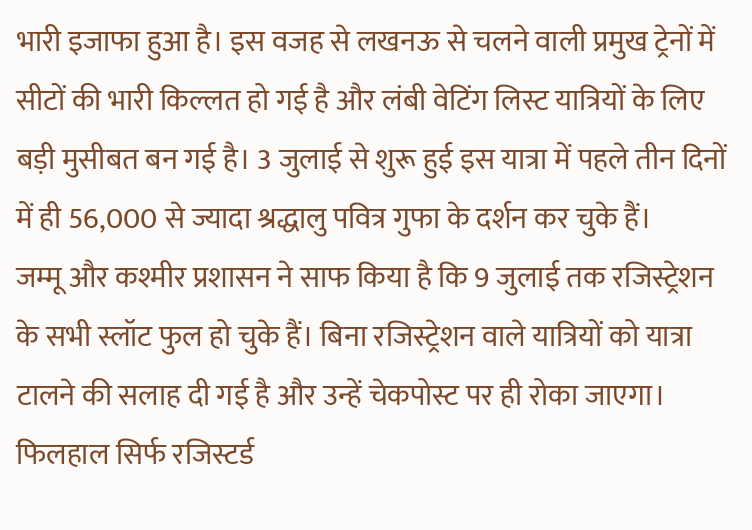भारी इजाफा हुआ है। इस वजह से लखनऊ से चलने वाली प्रमुख ट्रेनों में सीटों की भारी किल्लत हो गई है और लंबी वेटिंग लिस्ट यात्रियों के लिए बड़ी मुसीबत बन गई है। 3 जुलाई से शुरू हुई इस यात्रा में पहले तीन दिनों में ही 56,000 से ज्यादा श्रद्धालु पवित्र गुफा के दर्शन कर चुके हैं।
जम्मू और कश्मीर प्रशासन ने साफ किया है कि 9 जुलाई तक रजिस्ट्रेशन के सभी स्लॉट फुल हो चुके हैं। बिना रजिस्ट्रेशन वाले यात्रियों को यात्रा टालने की सलाह दी गई है और उन्हें चेकपोस्ट पर ही रोका जाएगा। फिलहाल सिर्फ रजिस्टर्ड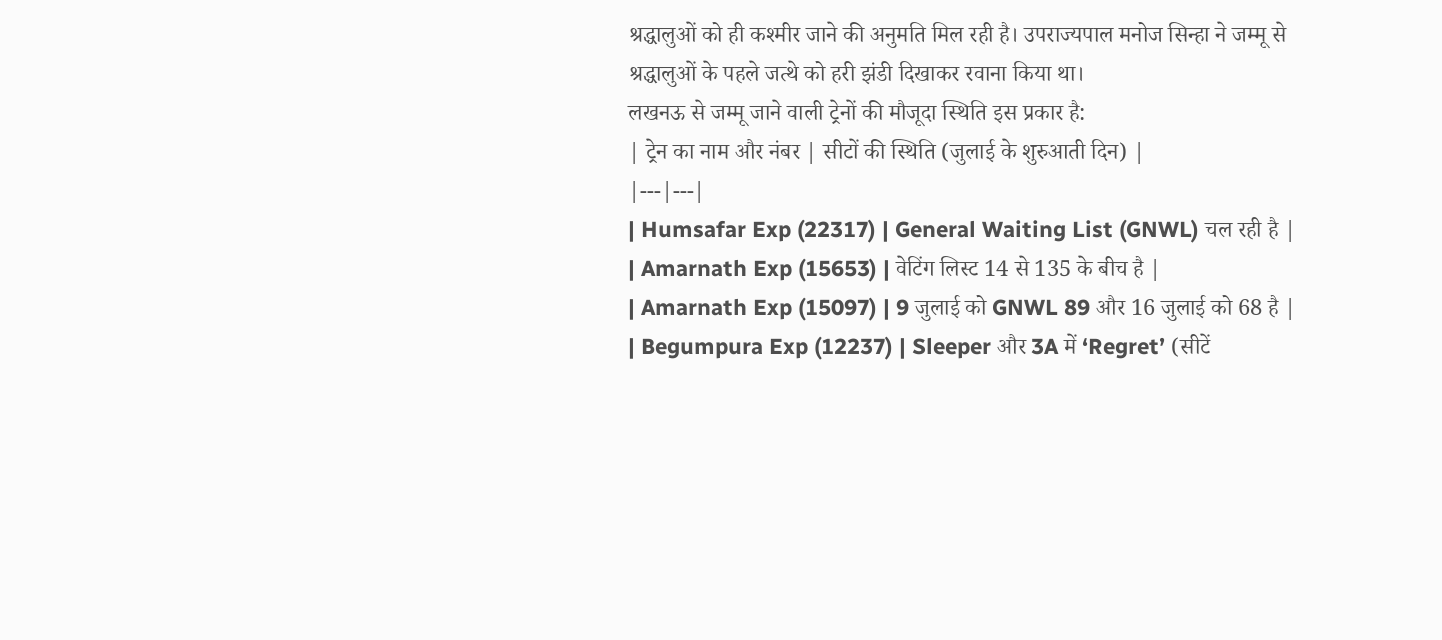श्रद्धालुओं को ही कश्मीर जाने की अनुमति मिल रही है। उपराज्यपाल मनोज सिन्हा ने जम्मू से श्रद्धालुओं के पहले जत्थे को हरी झंडी दिखाकर रवाना किया था।
लखनऊ से जम्मू जाने वाली ट्रेनों की मौजूदा स्थिति इस प्रकार है:
| ट्रेन का नाम और नंबर | सीटों की स्थिति (जुलाई के शुरुआती दिन) |
|---|---|
| Humsafar Exp (22317) | General Waiting List (GNWL) चल रही है |
| Amarnath Exp (15653) | वेटिंग लिस्ट 14 से 135 के बीच है |
| Amarnath Exp (15097) | 9 जुलाई को GNWL 89 और 16 जुलाई को 68 है |
| Begumpura Exp (12237) | Sleeper और 3A में ‘Regret’ (सीटें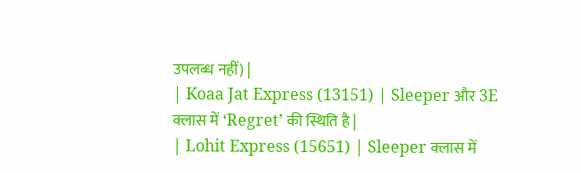उपलब्ध नहीं) |
| Koaa Jat Express (13151) | Sleeper और 3E क्लास में ‘Regret’ की स्थिति है |
| Lohit Express (15651) | Sleeper क्लास में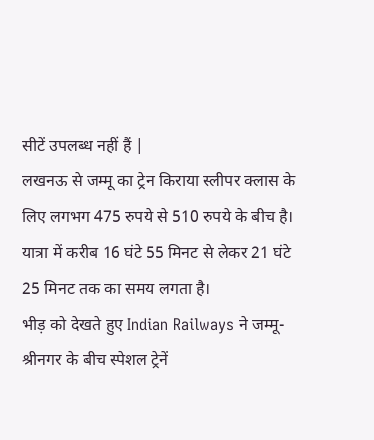सीटें उपलब्ध नहीं हैं |
लखनऊ से जम्मू का ट्रेन किराया स्लीपर क्लास के लिए लगभग 475 रुपये से 510 रुपये के बीच है। यात्रा में करीब 16 घंटे 55 मिनट से लेकर 21 घंटे 25 मिनट तक का समय लगता है।
भीड़ को देखते हुए Indian Railways ने जम्मू-श्रीनगर के बीच स्पेशल ट्रेनें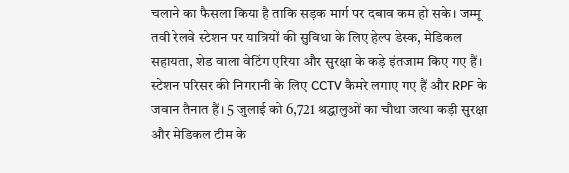चलाने का फैसला किया है ताकि सड़क मार्ग पर दबाव कम हो सके। जम्मू तवी रेलवे स्टेशन पर यात्रियों की सुविधा के लिए हेल्प डेस्क, मेडिकल सहायता, शेड वाला वेटिंग एरिया और सुरक्षा के कड़े इंतजाम किए गए हैं। स्टेशन परिसर की निगरानी के लिए CCTV कैमरे लगाए गए हैं और RPF के जवान तैनात हैं। 5 जुलाई को 6,721 श्रद्धालुओं का चौथा जत्था कड़ी सुरक्षा और मेडिकल टीम के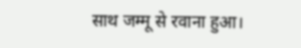साथ जम्मू से रवाना हुआ।